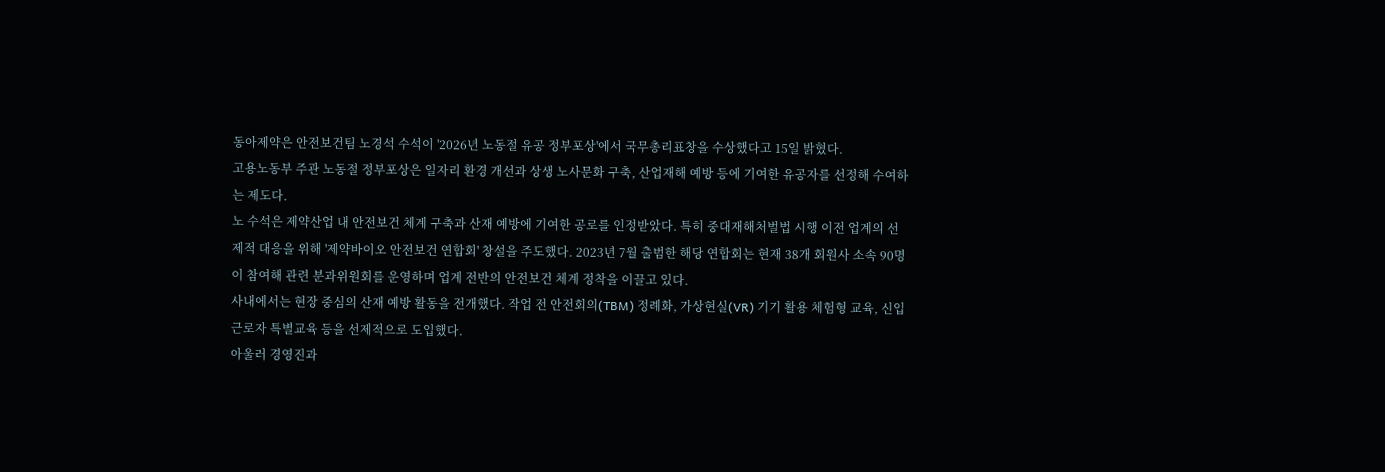동아제약은 안전보건팀 노경석 수석이 '2026년 노동절 유공 정부포상'에서 국무총리표창을 수상했다고 15일 밝혔다.
고용노동부 주관 노동절 정부포상은 일자리 환경 개선과 상생 노사문화 구축, 산업재해 예방 등에 기여한 유공자를 선정해 수여하는 제도다.
노 수석은 제약산업 내 안전보건 체계 구축과 산재 예방에 기여한 공로를 인정받았다. 특히 중대재해처벌법 시행 이전 업계의 선제적 대응을 위해 '제약바이오 안전보건 연합회' 창설을 주도했다. 2023년 7월 출범한 해당 연합회는 현재 38개 회원사 소속 90명이 참여해 관련 분과위원회를 운영하며 업계 전반의 안전보건 체계 정착을 이끌고 있다.
사내에서는 현장 중심의 산재 예방 활동을 전개했다. 작업 전 안전회의(TBM) 정례화, 가상현실(VR) 기기 활용 체험형 교육, 신입 근로자 특별교육 등을 선제적으로 도입했다.
아울러 경영진과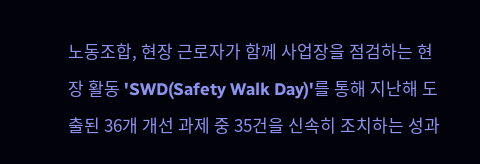노동조합, 현장 근로자가 함께 사업장을 점검하는 현장 활동 'SWD(Safety Walk Day)'를 통해 지난해 도출된 36개 개선 과제 중 35건을 신속히 조치하는 성과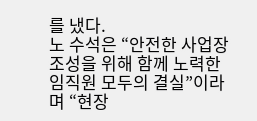를 냈다.
노 수석은 “안전한 사업장 조성을 위해 함께 노력한 임직원 모두의 결실”이라며 “현장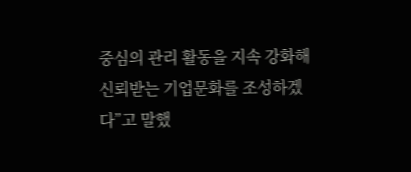중심의 관리 활동을 지속 강화해 신뢰받는 기업문화를 조성하겠다”고 말했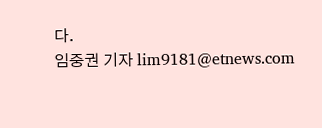다.
임중권 기자 lim9181@etnews.com